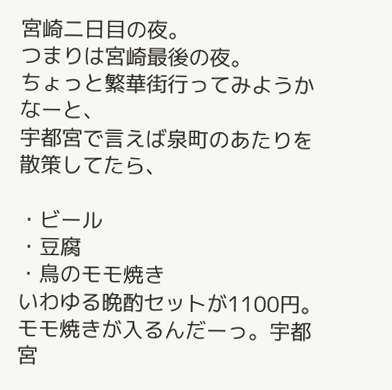宮崎二日目の夜。
つまりは宮崎最後の夜。
ちょっと繁華街行ってみようかなーと、
宇都宮で言えば泉町のあたりを散策してたら、

・ビール
・豆腐
・鳥のモモ焼き
いわゆる晩酌セットが1100円。
モモ焼きが入るんだーっ。宇都宮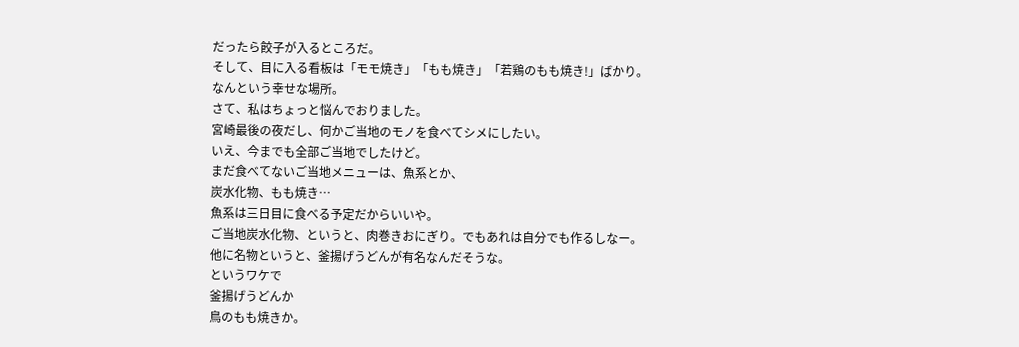だったら餃子が入るところだ。
そして、目に入る看板は「モモ焼き」「もも焼き」「若鶏のもも焼き!」ばかり。
なんという幸せな場所。
さて、私はちょっと悩んでおりました。
宮崎最後の夜だし、何かご当地のモノを食べてシメにしたい。
いえ、今までも全部ご当地でしたけど。
まだ食べてないご当地メニューは、魚系とか、
炭水化物、もも焼き…
魚系は三日目に食べる予定だからいいや。
ご当地炭水化物、というと、肉巻きおにぎり。でもあれは自分でも作るしなー。
他に名物というと、釜揚げうどんが有名なんだそうな。
というワケで
釜揚げうどんか
鳥のもも焼きか。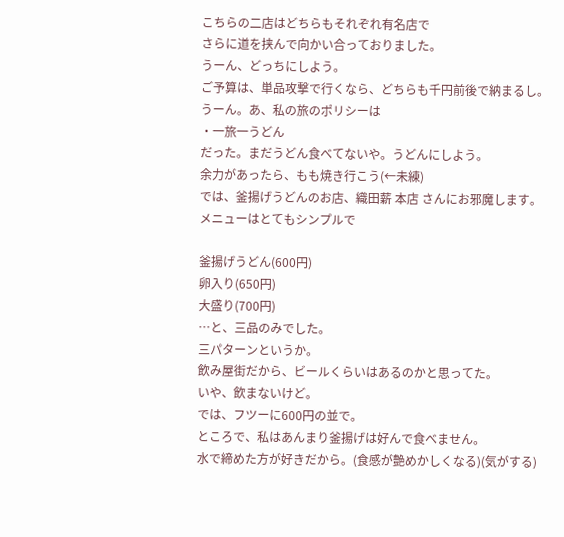こちらの二店はどちらもそれぞれ有名店で
さらに道を挟んで向かい合っておりました。
うーん、どっちにしよう。
ご予算は、単品攻撃で行くなら、どちらも千円前後で納まるし。
うーん。あ、私の旅のポリシーは
・一旅一うどん
だった。まだうどん食べてないや。うどんにしよう。
余力があったら、もも焼き行こう(←未練)
では、釜揚げうどんのお店、織田薪 本店 さんにお邪魔します。
メニューはとてもシンプルで

釜揚げうどん(600円)
卵入り(650円)
大盛り(700円)
…と、三品のみでした。
三パターンというか。
飲み屋街だから、ビールくらいはあるのかと思ってた。
いや、飲まないけど。
では、フツーに600円の並で。
ところで、私はあんまり釜揚げは好んで食べません。
水で締めた方が好きだから。(食感が艶めかしくなる)(気がする)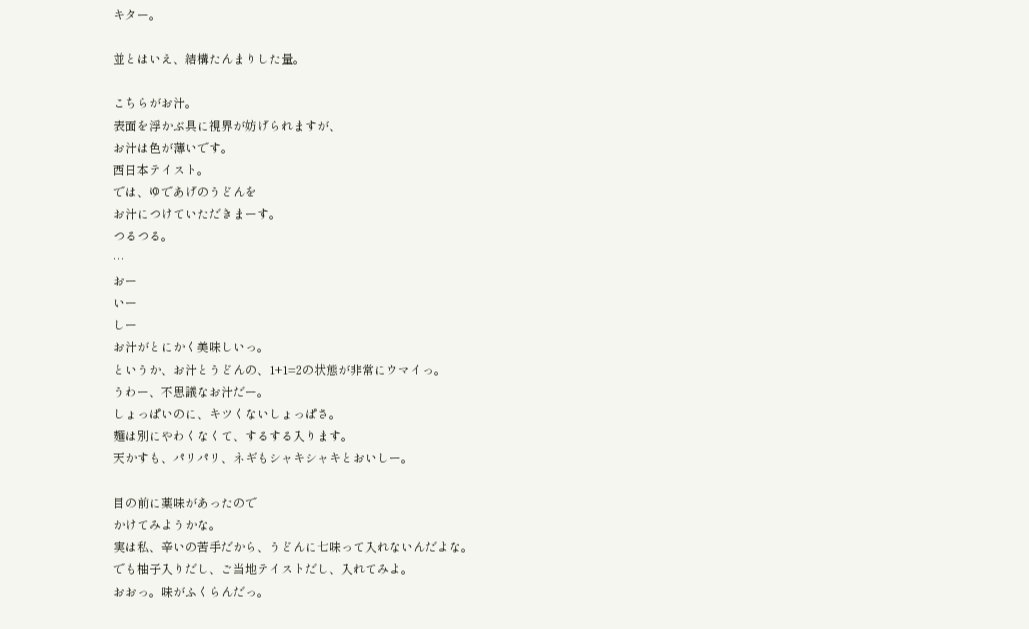キター。

並とはいえ、結構たんまりした量。

こちらがお汁。
表面を浮かぶ具に視界が妨げられますが、
お汁は色が薄いです。
西日本テイスト。
では、ゆであげのうどんを
お汁につけていただきまーす。
つるつる。
…
おー
いー
しー
お汁がとにかく美味しいっ。
というか、お汁とうどんの、1+1=2の状態が非常にウマイっ。
うわー、不思議なお汁だー。
しょっぱいのに、キツくないしょっぱさ。
麺は別にやわくなくて、するする入ります。
天かすも、パリパリ、ネギもシャキシャキとおいしー。

目の前に薬味があったので
かけてみようかな。
実は私、辛いの苦手だから、うどんに七味って入れないんだよな。
でも柚子入りだし、ご当地テイストだし、入れてみよ。
おおっ。味がふくらんだっ。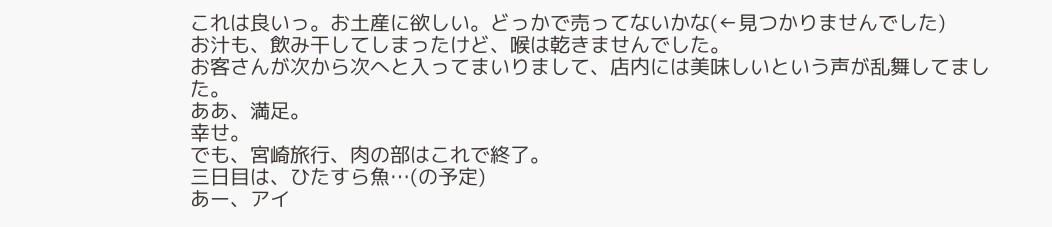これは良いっ。お土産に欲しい。どっかで売ってないかな(←見つかりませんでした)
お汁も、飲み干してしまったけど、喉は乾きませんでした。
お客さんが次から次へと入ってまいりまして、店内には美味しいという声が乱舞してました。
ああ、満足。
幸せ。
でも、宮崎旅行、肉の部はこれで終了。
三日目は、ひたすら魚…(の予定)
あー、アイ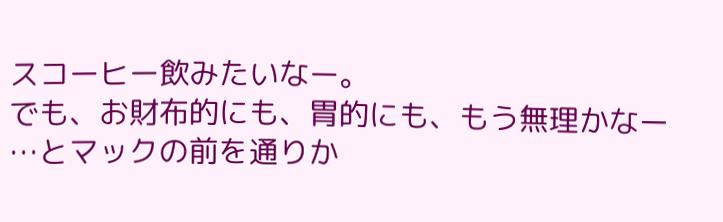スコーヒー飲みたいなー。
でも、お財布的にも、胃的にも、もう無理かなー
…とマックの前を通りか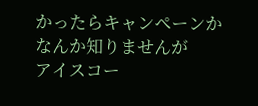かったらキャンペーンかなんか知りませんが
アイスコー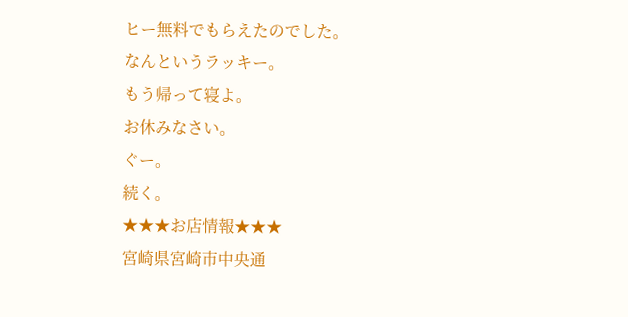ヒー無料でもらえたのでした。
なんというラッキー。
もう帰って寝よ。
お休みなさい。
ぐー。
続く。
★★★お店情報★★★
宮崎県宮崎市中央通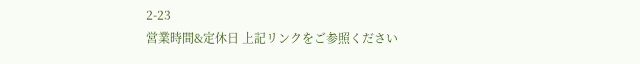2-23
営業時間&定休日 上記リンクをご参照ください